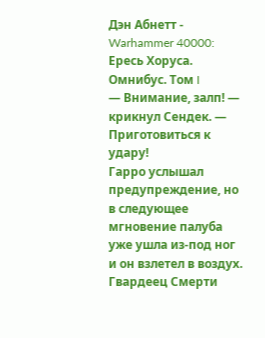Дэн Абнетт - Warhammer 40000: Ересь Хоруса. Омнибус. Том I
— Внимание, залп! — крикнул Сендек. — Приготовиться к удару!
Гарро услышал предупреждение, но в следующее мгновение палуба уже ушла из-под ног и он взлетел в воздух. Гвардеец Смерти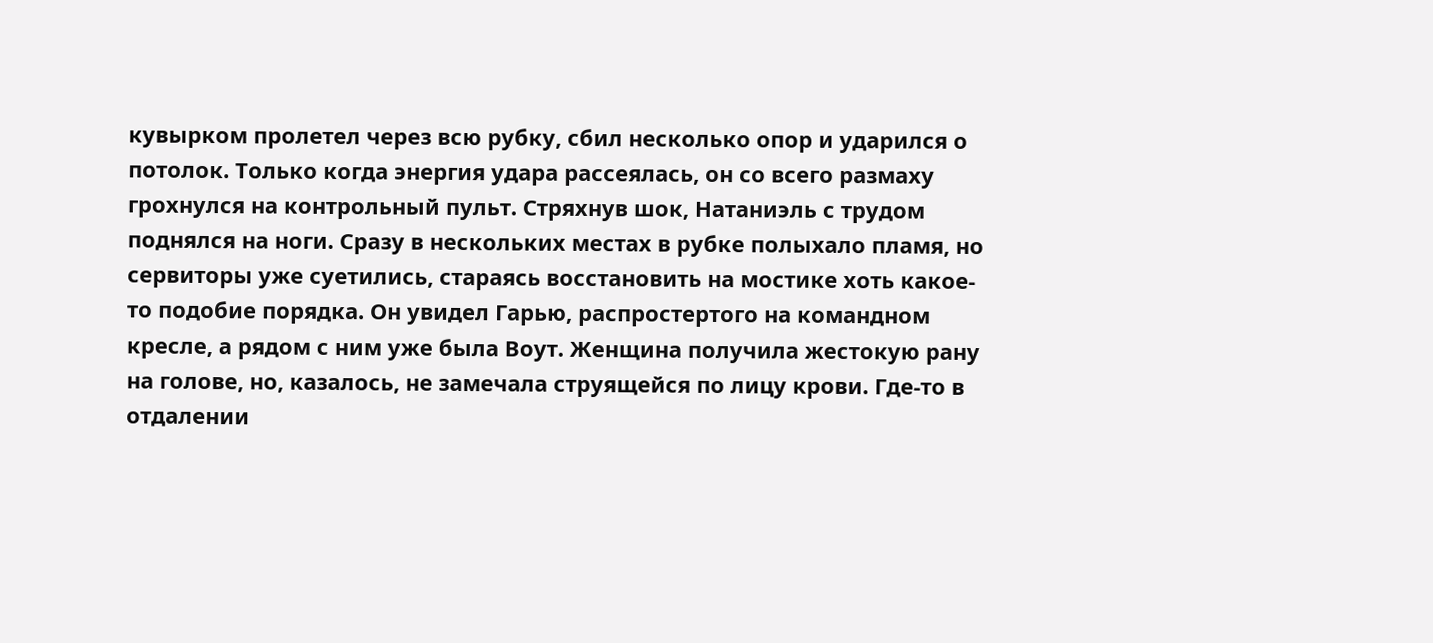кувырком пролетел через всю рубку, сбил несколько опор и ударился о потолок. Только когда энергия удара рассеялась, он со всего размаху грохнулся на контрольный пульт. Стряхнув шок, Натаниэль с трудом поднялся на ноги. Сразу в нескольких местах в рубке полыхало пламя, но сервиторы уже суетились, стараясь восстановить на мостике хоть какое-то подобие порядка. Он увидел Гарью, распростертого на командном кресле, а рядом с ним уже была Воут. Женщина получила жестокую рану на голове, но, казалось, не замечала струящейся по лицу крови. Где-то в отдалении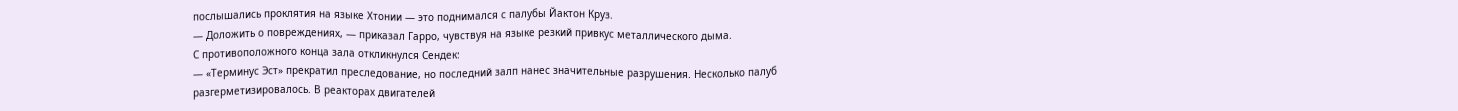послышались проклятия на языке Хтонии — это поднимался с палубы Йактон Круз.
— Доложить о повреждениях, — приказал Гарро, чувствуя на языке резкий привкус металлического дыма.
С противоположного конца зала откликнулся Сендек:
— «Терминус Эст» прекратил преследование, но последний залп нанес значительные разрушения. Несколько палуб разгерметизировалось. В реакторах двигателей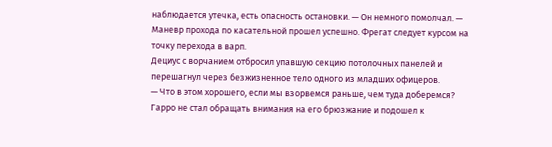наблюдается утечка, есть опасность остановки. — Он немного помолчал. — Маневр прохода по касательной прошел успешно. Фрегат следует курсом на точку перехода в варп.
Дециус с ворчанием отбросил упавшую секцию потолочных панелей и перешагнул через безжизненное тело одного из младших офицеров.
— Что в этом хорошего, если мы взорвемся раньше, чем туда доберемся?
Гарро не стал обращать внимания на его брюзжание и подошел к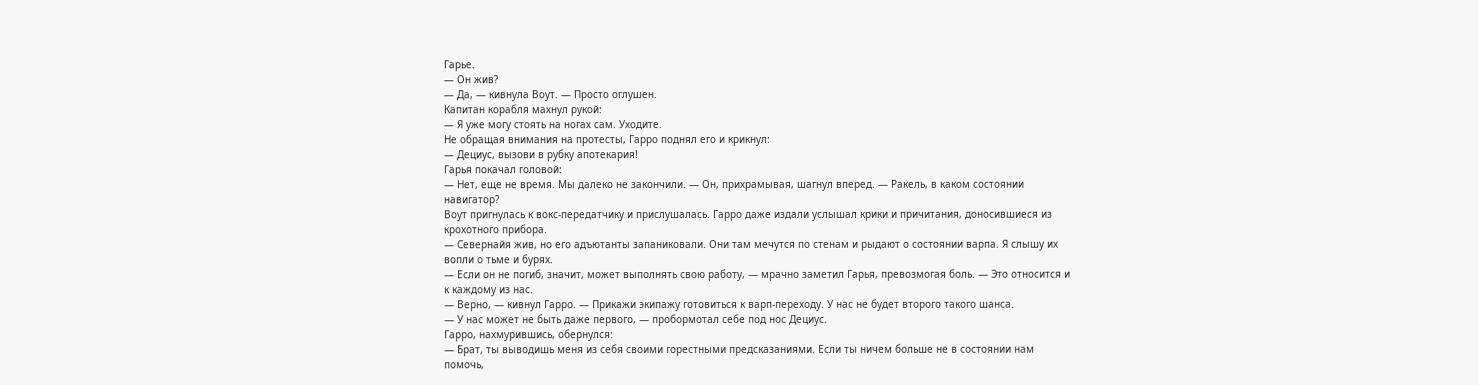Гарье.
— Он жив?
— Да, — кивнула Воут. — Просто оглушен.
Капитан корабля махнул рукой:
— Я уже могу стоять на ногах сам. Уходите.
Не обращая внимания на протесты, Гарро поднял его и крикнул:
— Дециус, вызови в рубку апотекария!
Гарья покачал головой:
— Нет, еще не время. Мы далеко не закончили. — Он, прихрамывая, шагнул вперед. — Ракель, в каком состоянии навигатор?
Воут пригнулась к вокс-передатчику и прислушалась. Гарро даже издали услышал крики и причитания, доносившиеся из крохотного прибора.
— Севернайя жив, но его адъютанты запаниковали. Они там мечутся по стенам и рыдают о состоянии варпа. Я слышу их вопли о тьме и бурях.
— Если он не погиб, значит, может выполнять свою работу, — мрачно заметил Гарья, превозмогая боль. — Это относится и к каждому из нас.
— Верно, — кивнул Гарро. — Прикажи экипажу готовиться к варп-переходу. У нас не будет второго такого шанса.
— У нас может не быть даже первого, — пробормотал себе под нос Дециус.
Гарро, нахмурившись, обернулся:
— Брат, ты выводишь меня из себя своими горестными предсказаниями. Если ты ничем больше не в состоянии нам помочь,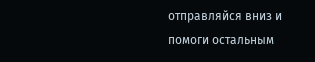отправляйся вниз и помоги остальным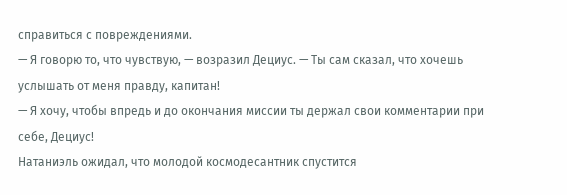справиться с повреждениями.
— Я говорю то, что чувствую, — возразил Дециус. — Ты сам сказал, что хочешь услышать от меня правду, капитан!
— Я хочу, чтобы впредь и до окончания миссии ты держал свои комментарии при себе, Дециус!
Натаниэль ожидал, что молодой космодесантник спустится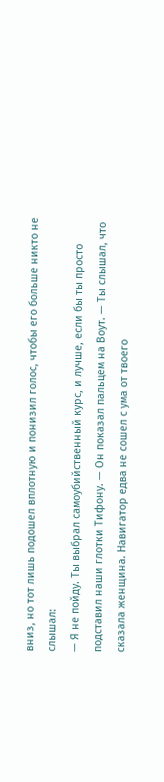вниз, но тот лишь подошел вплотную и понизил голос, чтобы его больше никто не слышал:
— Я не пойду. Ты выбрал самоубийственный курс, и лучше, если бы ты просто подставил наши глотки Тифону. — Он показал пальцем на Воут. — Ты слышал, что сказала женщина. Навигатор едва не сошел с ума от твоего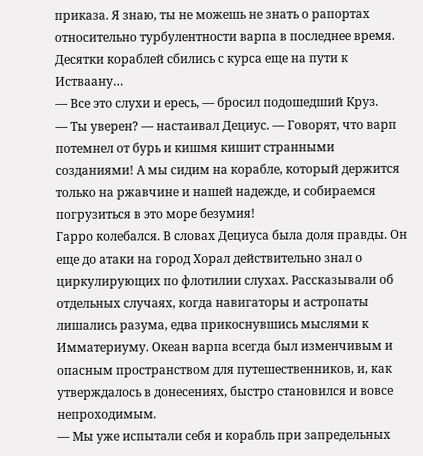приказа. Я знаю, ты не можешь не знать о рапортах относительно турбулентности варпа в последнее время. Десятки кораблей сбились с курса еще на пути к Истваану…
— Все это слухи и ересь, — бросил подошедший Круз.
— Ты уверен? — настаивал Дециус. — Говорят, что варп потемнел от бурь и кишмя кишит странными созданиями! А мы сидим на корабле, который держится только на ржавчине и нашей надежде, и собираемся погрузиться в это море безумия!
Гарро колебался. В словах Дециуса была доля правды. Он еще до атаки на город Хорал действительно знал о циркулирующих по флотилии слухах. Рассказывали об отдельных случаях, когда навигаторы и астропаты лишались разума, едва прикоснувшись мыслями к Имматериуму. Океан варпа всегда был изменчивым и опасным пространством для путешественников, и, как утверждалось в донесениях, быстро становился и вовсе непроходимым.
— Мы уже испытали себя и корабль при запредельных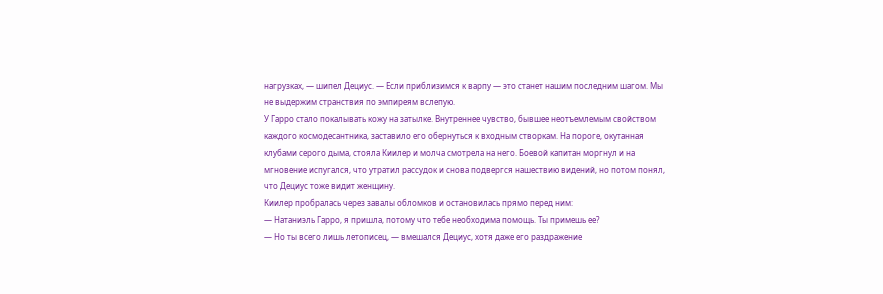нагрузках, — шипел Дециус. — Если приблизимся к варпу — это станет нашим последним шагом. Мы не выдержим странствия по эмпиреям вслепую.
У Гарро стало покалывать кожу на затылке. Внутреннее чувство, бывшее неотъемлемым свойством каждого космодесантника, заставило его обернуться к входным створкам. На пороге, окутанная клубами серого дыма, стояла Киилер и молча смотрела на него. Боевой капитан моргнул и на мгновение испугался, что утратил рассудок и снова подвергся нашествию видений, но потом понял, что Дециус тоже видит женщину.
Киилер пробралась через завалы обломков и остановилась прямо перед ним:
— Натаниэль Гарро, я пришла, потому что тебе необходима помощь. Ты примешь ее?
— Но ты всего лишь летописец, — вмешался Дециус, хотя даже его раздражение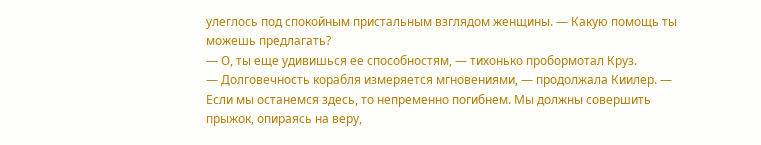улеглось под спокойным пристальным взглядом женщины. — Какую помощь ты можешь предлагать?
— О, ты еще удивишься ее способностям, — тихонько пробормотал Круз.
— Долговечность корабля измеряется мгновениями, — продолжала Киилер. — Если мы останемся здесь, то непременно погибнем. Мы должны совершить прыжок, опираясь на веру,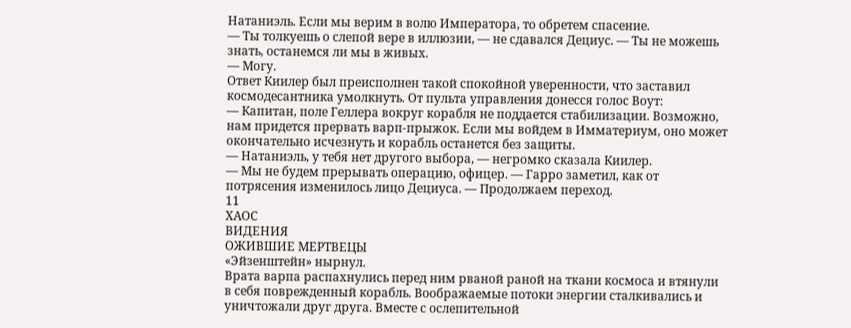Натаниэль. Если мы верим в волю Императора, то обретем спасение.
— Ты толкуешь о слепой вере в иллюзии, — не сдавался Дециус. — Ты не можешь знать, останемся ли мы в живых.
— Могу.
Ответ Киилер был преисполнен такой спокойной уверенности, что заставил космодесантника умолкнуть. От пульта управления донесся голос Воут:
— Капитан, поле Геллера вокруг корабля не поддается стабилизации. Возможно, нам придется прервать варп-прыжок. Если мы войдем в Имматериум, оно может окончательно исчезнуть и корабль останется без защиты.
— Натаниэль, у тебя нет другого выбора, — негромко сказала Киилер.
— Мы не будем прерывать операцию, офицер. — Гарро заметил, как от потрясения изменилось лицо Дециуса. — Продолжаем переход.
11
ХАОС
ВИДЕНИЯ
ОЖИВШИЕ МЕРТВЕЦЫ
«Эйзенштейн» нырнул.
Врата варпа распахнулись перед ним рваной раной на ткани космоса и втянули в себя поврежденный корабль. Воображаемые потоки энергии сталкивались и уничтожали друг друга. Вместе с ослепительной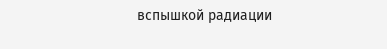вспышкой радиации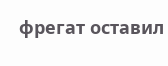фрегат оставил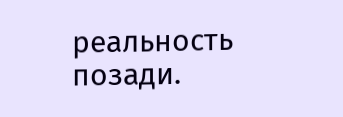реальность позади.